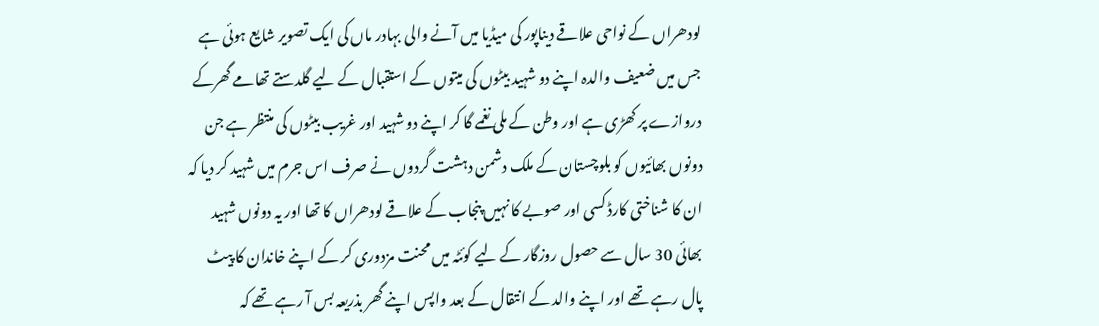لودھراں کے نواحی علاقے دیناپور کی میڈیا میں آنے والی بہادر ماں کی ایک تصویر شایع ہوئی ہے جس میں ضعیف والدہ اپنے دو شہید بیٹوں کی میتوں کے استقبال کے لیے گلدستے تھامے گھرکے دروازے پر کھڑی ہے اور وطن کے ملی نغمے گا کر اپنے دو شہید اور غریب بیٹوں کی منتظر ہے جن دونوں بھائیوں کو بلوچستان کے ملک دشمن دہشت گردوں نے صرف اس جرم میں شہید کر دیا کہ ان کا شناختی کارڈ کسی اور صوبے کا نہیں پنجاب کے علاقے لودھراں کا تھا اور یہ دونوں شہید بھائی 30 سال سے حصول روزگار کے لیے کوئٹہ میں محنت مزدوری کر کے اپنے خاندان کا پیٹ پال رہے تھے اور اپنے والد کے انتقال کے بعد واپس اپنے گھر بذریعہ بس آ رہے تھے کہ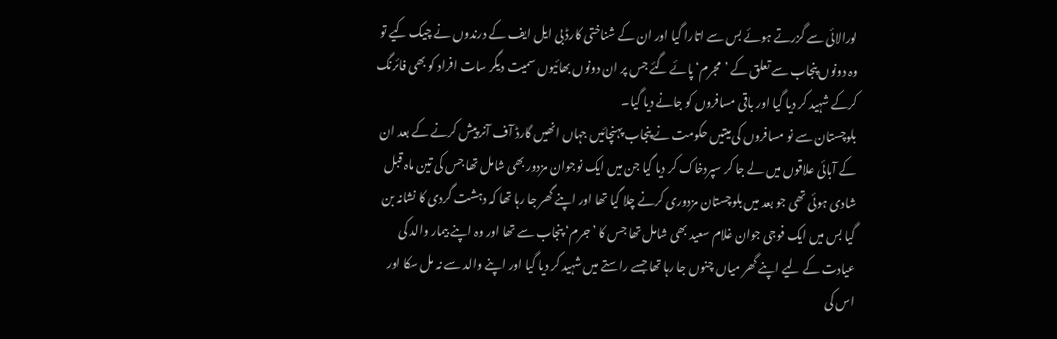لورالائی سے گزرتے ہوئے بس سے اتارا گیا اور ان کے شناختی کارڈ بی ایل ایف کے درندوں نے چیک کیے تو وہ دونوں پنجاب سے تعلق کے ’مجرم‘ پائے گئے جس پر ان دونوں بھائیوں سمیت دیگر سات افراد کو بھی فائرنگ کرکے شہید کر دیا گیا اور باقی مسافروں کو جانے دیا گیا۔
بلوچستان سے نو مسافروں کی میتیں حکومت نے پنجاب پہنچائیں جہاں انھیں گارڈ آف آنر پیش کرنے کے بعد ان کے آبائی علاقوں میں لے جا کر سپردخاک کر دیا گیا جن میں ایک نوجوان مزدور بھی شامل تھا جس کی تین ماہ قبل شادی ہوئی تھی جو بعد میں بلوچستان مزدوری کرنے چلا گیا تھا اور اپنے گھر جا رہا تھا کہ دہشت گردی کا نشانہ بن گیا بس میں ایک فوجی جوان غلام سعید بھی شامل تھا جس کا ’جرم‘ پنجاب سے تھا اور وہ اپنے بیمار والد کی عیادت کے لیے اپنے گھر میاں چنوں جا رہا تھا جسے راستے میں شہید کر دیا گیا اور اپنے والد سے نہ مل سکا اور اس کی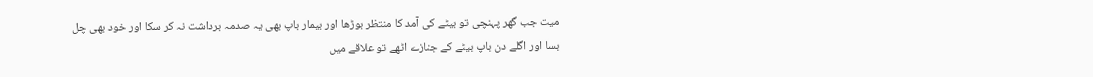میت جب گھر پہنچی تو بیٹے کی آمد کا منتظر بوڑھا اور بیمار باپ بھی یہ صدمہ برداشت نہ کر سکا اور خود بھی چل بسا اور اگلے دن باپ بیٹے کے جنازے اٹھے تو علاقے میں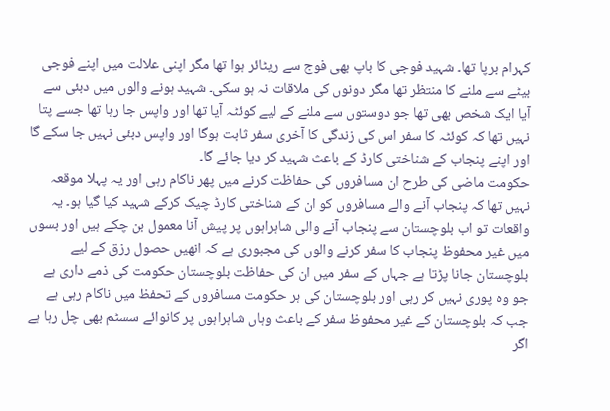کہرام برپا تھا۔ شہید فوجی کا باپ بھی فوج سے ریٹائر ہوا تھا مگر اپنی علالت میں اپنے فوجی بیٹے سے ملنے کا منتظر تھا مگر دونوں کی ملاقات نہ ہو سکی۔ شہید ہونے والوں میں دبئی سے آیا ایک شخص بھی تھا جو دوستوں سے ملنے کے لیے کوئٹہ آیا تھا اور واپس جا رہا تھا جسے پتا نہیں تھا کہ کوئٹہ کا سفر اس کی زندگی کا آخری سفر ثابت ہوگا اور واپس دبئی نہیں جا سکے گا اور اپنے پنجاب کے شناختی کارڈ کے باعث شہید کر دیا جائے گا۔
حکومت ماضی کی طرح ان مسافروں کی حفاظت کرنے میں پھر ناکام رہی اور یہ پہلا موقعہ نہیں تھا کہ پنجاب آنے والے مسافروں کو ان کے شناختی کارڈ چیک کرکے شہید کیا گیا ہو۔ یہ واقعات تو اب بلوچستان سے پنجاب آنے والی شاہراہوں پر پیش آنا معمول بن چکے ہیں اور بسوں میں غیر محفوظ پنجاب کا سفر کرنے والوں کی مجبوری ہے کہ انھیں حصول رزق کے لیے بلوچستان جانا پڑتا ہے جہاں کے سفر میں ان کی حفاظت بلوچستان حکومت کی ذمے داری ہے جو وہ پوری نہیں کر رہی اور بلوچستان کی ہر حکومت مسافروں کے تحفظ میں ناکام رہی ہے جب کہ بلوچستان کے غیر محفوظ سفر کے باعث وہاں شاہراہوں پر کانوائے سسٹم بھی چل رہا ہے اگر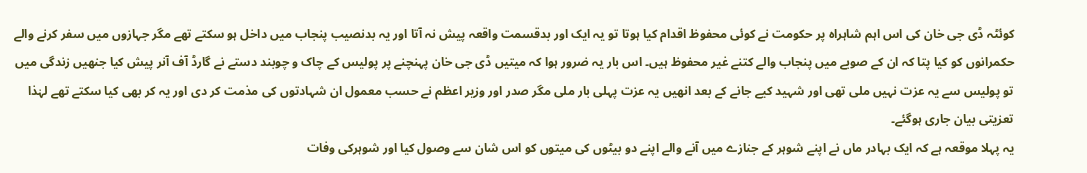کوئٹہ ڈی جی خان کی اس اہم شاہراہ پر حکومت نے کوئی محفوظ اقدام کیا ہوتا تو یہ ایک اور بدقسمت واقعہ پیش نہ آتا اور یہ بدنصیب پنجاب میں داخل ہو سکتے تھے مگر جہازوں میں سفر کرنے والے حکمرانوں کو کیا پتا کہ ان کے صوبے میں پنجاب والے کتنے غیر محفوظ ہیں۔ اس بار یہ ضرور ہوا کہ میتیں ڈی جی خان پہنچنے پر پولیس کے چاک و چوبند دستے نے گارڈ آف آنر پیش کیا جنھیں زندگی میں تو پولیس سے یہ عزت نہیں ملی تھی اور شہید کیے جانے کے بعد انھیں یہ عزت پہلی بار ملی مگر صدر اور وزیر اعظم نے حسب معمول ان شہادتوں کی مذمت کر دی اور یہ کر بھی کیا سکتے تھے لہٰذا تعزیتی بیان جاری ہوگئے۔
یہ پہلا موقعہ ہے کہ ایک بہادر ماں نے اپنے شوہر کے جنازے میں آنے والے اپنے دو بیٹوں کی میتوں کو اس شان سے وصول کیا اور شوہرکی وفات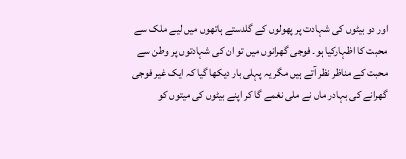اور دو بیٹوں کی شہادت پر پھولوں کے گلدستے ہاتھوں میں لیے ملک سے محبت کا اظہارکیا ہو۔ فوجی گھرانوں میں تو ان کی شہادتوں پر وطن سے محبت کے مناظر نظر آتے ہیں مگر یہ پہلی بار دیکھا گیا کہ ایک غیر فوجی گھرانے کی بہادر ماں نے ملی نغمے گا کر اپنے بیٹوں کی میتوں کو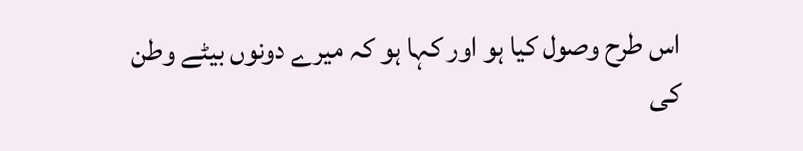اس طرح وصول کیا ہو اور کہا ہو کہ میرے دونوں بیٹے وطن کی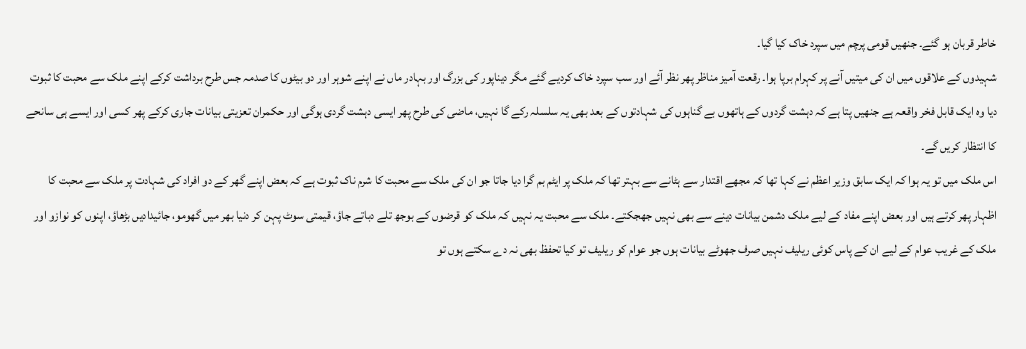خاطر قربان ہو گئے۔ جنھیں قومی پرچم میں سپرد خاک کیا گیا۔
شہیدوں کے علاقوں میں ان کی میتیں آنے پر کہرام برپا ہوا۔ رقعت آمیز مناظر پھر نظر آئے اور سب سپرد خاک کردیے گئے مگر دیناپور کی بزرگ اور بہادر ماں نے اپنے شوہر اور دو بیٹوں کا صدمہ جس طرح برداشت کرکے اپنے ملک سے محبت کا ثبوت دیا وہ ایک قابل فخر واقعہ ہے جنھیں پتا ہے کہ دہشت گردوں کے ہاتھوں بے گناہوں کی شہادتوں کے بعد بھی یہ سلسلہ رکے گا نہیں، ماضی کی طرح پھر ایسی دہشت گردی ہوگی اور حکمران تعزیتی بیانات جاری کرکے پھر کسی اور ایسے ہی سانحے کا انتظار کریں گے۔
اس ملک میں تو یہ ہوا کہ ایک سابق وزیر اعظم نے کہا تھا کہ مجھے اقتدار سے ہٹانے سے بہتر تھا کہ ملک پر ایٹم بم گرا دیا جاتا جو ان کی ملک سے محبت کا شرم ناک ثبوت ہے کہ بعض اپنے گھر کے دو افراد کی شہادت پر ملک سے محبت کا اظہار پھر کرتے ہیں اور بعض اپنے مفاد کے لیے ملک دشمن بیانات دینے سے بھی نہیں جھجکتے۔ ملک سے محبت یہ نہیں کہ ملک کو قرضوں کے بوجھ تلے دباتے جاؤ، قیمتی سوٹ پہن کر دنیا بھر میں گھومو، جائیدادیں بڑھاؤ، اپنوں کو نوازو اور ملک کے غریب عوام کے لیے ان کے پاس کوئی ریلیف نہیں صرف جھوٹے بیانات ہوں جو عوام کو ریلیف تو کیا تحفظ بھی نہ دے سکتے ہوں تو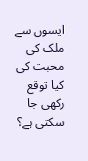ایسوں سے ملک کی محبت کی کیا توقع رکھی جا سکتی ہے؟